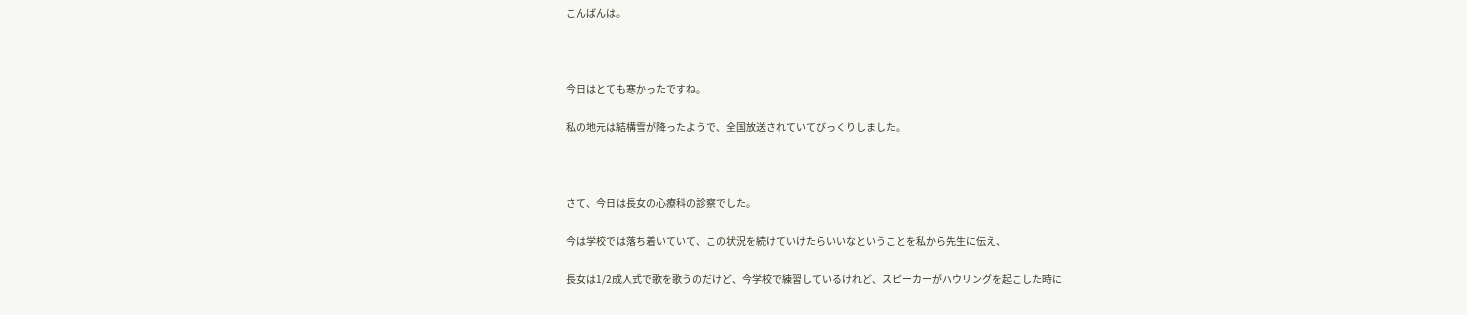こんばんは。



今日はとても寒かったですね。

私の地元は結構雪が降ったようで、全国放送されていてびっくりしました。



さて、今日は長女の心療科の診察でした。

今は学校では落ち着いていて、この状況を続けていけたらいいなということを私から先生に伝え、

長女は1/2成人式で歌を歌うのだけど、今学校で練習しているけれど、スピーカーがハウリングを起こした時に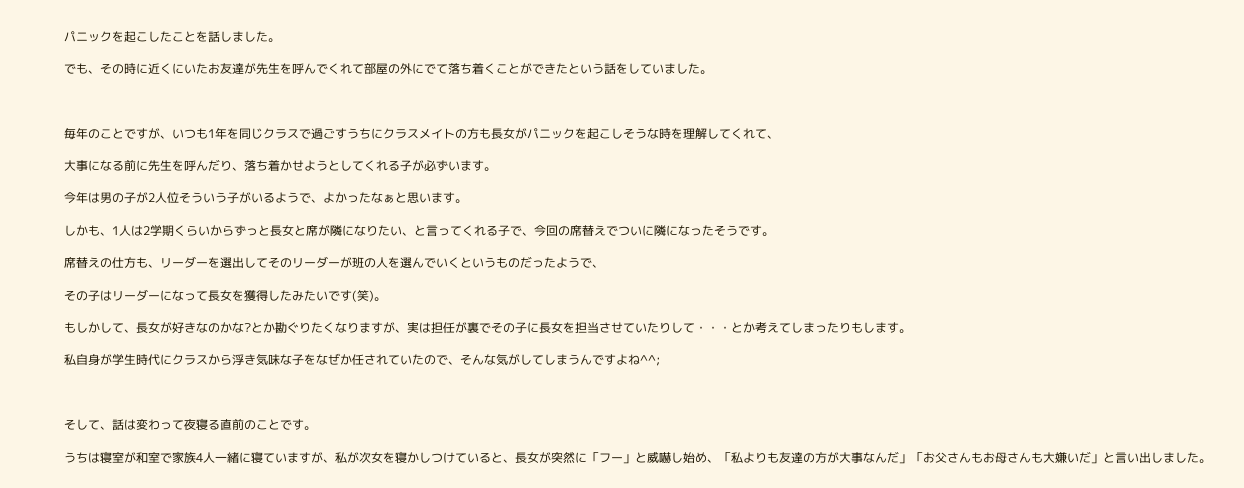パニックを起こしたことを話しました。

でも、その時に近くにいたお友達が先生を呼んでくれて部屋の外にでて落ち着くことができたという話をしていました。



毎年のことですが、いつも1年を同じクラスで過ごすうちにクラスメイトの方も長女がパニックを起こしそうな時を理解してくれて、

大事になる前に先生を呼んだり、落ち着かせようとしてくれる子が必ずいます。

今年は男の子が2人位そういう子がいるようで、よかったなぁと思います。

しかも、1人は2学期くらいからずっと長女と席が隣になりたい、と言ってくれる子で、今回の席替えでついに隣になったそうです。

席替えの仕方も、リーダーを選出してそのリーダーが班の人を選んでいくというものだったようで、

その子はリーダーになって長女を獲得したみたいです(笑)。

もしかして、長女が好きなのかな?とか勘ぐりたくなりますが、実は担任が裏でその子に長女を担当させていたりして・・・とか考えてしまったりもします。

私自身が学生時代にクラスから浮き気味な子をなぜか任されていたので、そんな気がしてしまうんですよね^^;



そして、話は変わって夜寝る直前のことです。

うちは寝室が和室で家族4人一緒に寝ていますが、私が次女を寝かしつけていると、長女が突然に「フー」と威嚇し始め、「私よりも友達の方が大事なんだ」「お父さんもお母さんも大嫌いだ」と言い出しました。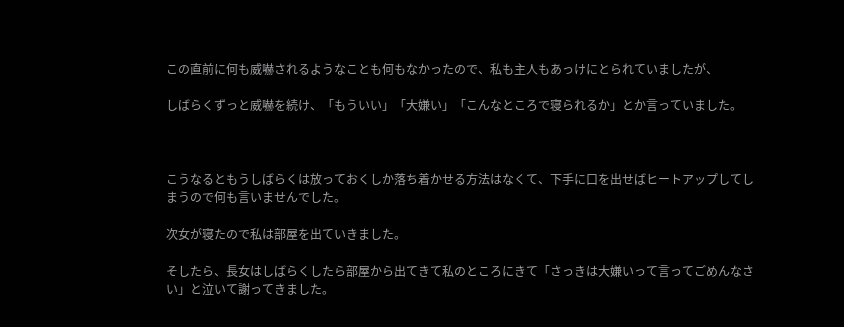この直前に何も威嚇されるようなことも何もなかったので、私も主人もあっけにとられていましたが、

しばらくずっと威嚇を続け、「もういい」「大嫌い」「こんなところで寝られるか」とか言っていました。



こうなるともうしばらくは放っておくしか落ち着かせる方法はなくて、下手に口を出せばヒートアップしてしまうので何も言いませんでした。

次女が寝たので私は部屋を出ていきました。

そしたら、長女はしばらくしたら部屋から出てきて私のところにきて「さっきは大嫌いって言ってごめんなさい」と泣いて謝ってきました。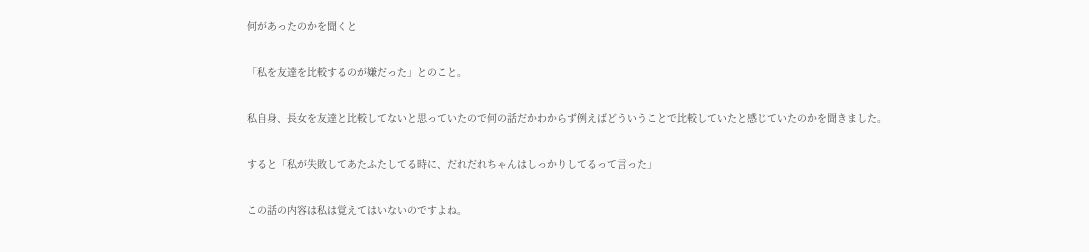何があったのかを聞くと

「私を友達を比較するのが嫌だった」とのこと。

私自身、長女を友達と比較してないと思っていたので何の話だかわからず例えばどういうことで比較していたと感じていたのかを聞きました。

すると「私が失敗してあたふたしてる時に、だれだれちゃんはしっかりしてるって言った」

この話の内容は私は覚えてはいないのですよね。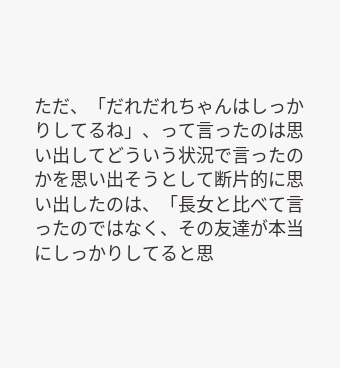ただ、「だれだれちゃんはしっかりしてるね」、って言ったのは思い出してどういう状況で言ったのかを思い出そうとして断片的に思い出したのは、「長女と比べて言ったのではなく、その友達が本当にしっかりしてると思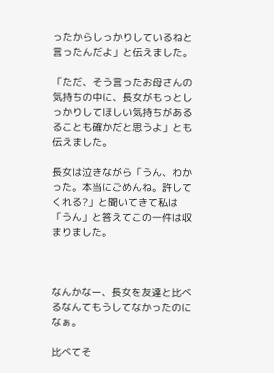ったからしっかりしているねと言ったんだよ」と伝えました。

「ただ、そう言ったお母さんの気持ちの中に、長女がもっとしっかりしてほしい気持ちがあるることも確かだと思うよ」とも伝えました。

長女は泣きながら「うん、わかった。本当にごめんね。許してくれる?」と聞いてきて私は「うん」と答えてこの一件は収まりました。



なんかなー、長女を友達と比べるなんてもうしてなかったのになぁ。

比べてそ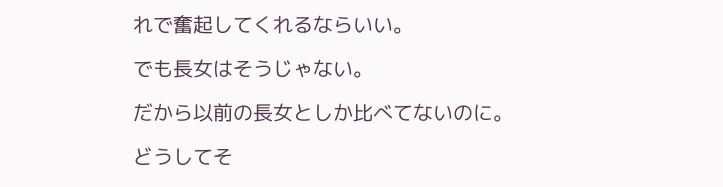れで奮起してくれるならいい。

でも長女はそうじゃない。

だから以前の長女としか比べてないのに。

どうしてそ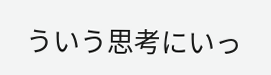ういう思考にいっ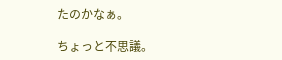たのかなぁ。

ちょっと不思議。